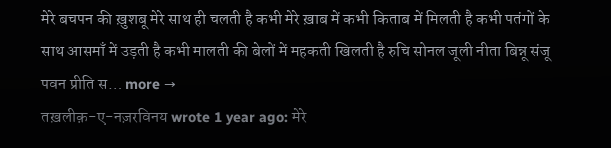मेरे बचपन की ख़ुशबू मेरे साथ ही चलती है कभी मेरे ख़ाब में कभी किताब में मिलती है कभी पतंगों के साथ आसमाँ में उड़ती है कभी मालती की बेलों में महकती खिलती है रुचि सोनल जूली नीता बिन्नू संजू पवन प्रीति स… more →
तख़लीक़-ए-नज़रविनय wrote 1 year ago: मेरे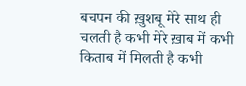बचपन की ख़ुशबू मेरे साथ ही चलती है कभी मेरे ख़ाब में कभी किताब में मिलती है कभी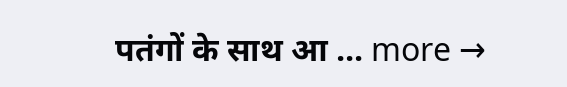पतंगों के साथ आ … more →